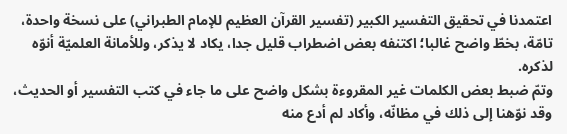اعتمدنا في تحقيق التفسير الكبير (تفسير القرآن العظيم للإمام الطبراني) على نسخة واحدة، تامّة، بخطّ واضح غالبا؛ اكتنفه بعض اضطراب قليل جدا، يكاد لا يذكر، وللأمانة العلميّة أنوّه لذكره.
وتمّ ضبط بعض الكلمات غير المقروءة بشكل واضح على ما جاء في كتب التفسير أو الحديث، وقد نوّهنا إلى ذلك في مظانّه، وأكاد لم أدع منه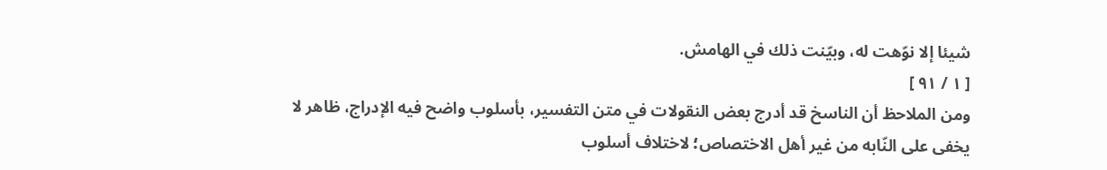شيئا إلا نوّهت له، وبيّنت ذلك في الهامش.
[ ١ / ٩١ ]
ومن الملاحظ أن الناسخ قد أدرج بعض النقولات في متن التفسير، بأسلوب واضح فيه الإدراج، ظاهر لا يخفى على النّابه من غير أهل الاختصاص؛ لاختلاف أسلوب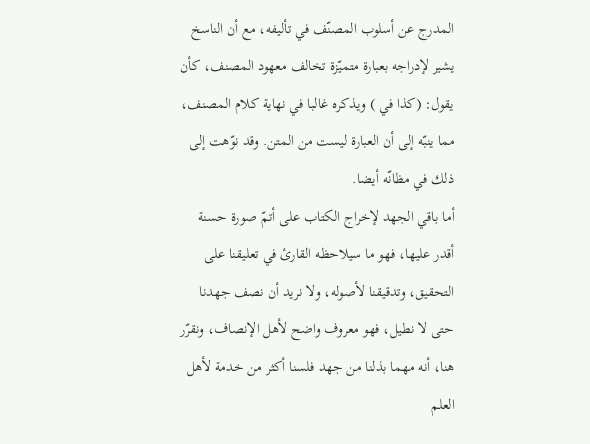المدرج عن أسلوب المصنّف في تأليفه، مع أن الناسخ يشير لإدراجه بعبارة متميّزة تخالف معهود المصنف، كأن يقول: (كذا في ) ويذكره غالبا في نهاية كلام المصنف، مما ينبّه إلى أن العبارة ليست من المتن. وقد نوّهت إلى ذلك في مظانّه أيضا.
أما باقي الجهد لإخراج الكتاب على أتمّ صورة حسنة أقدر عليها، فهو ما سيلاحظه القارئ في تعليقنا على التحقيق، وتدقيقنا لأصوله، ولا نريد أن نصف جهدنا حتى لا نطيل، فهو معروف واضح لأهل الإنصاف، ونقرّر هنا، أنه مهما بذلنا من جهد فلسنا أكثر من خدمة لأهل العلم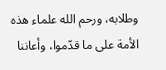وطلابه، ورحم الله علماء هذه الأمة على ما قدّموا، وأعاننا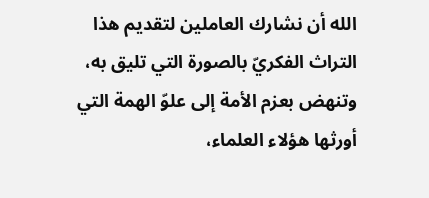الله أن نشارك العاملين لتقديم هذا التراث الفكريّ بالصورة التي تليق به، وتنهض بعزم الأمة إلى علوّ الهمة التي أورثها هؤلاء العلماء،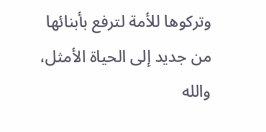وتركوها للأمة لترفع بأبنائها من جديد إلى الحياة الأمثل، والله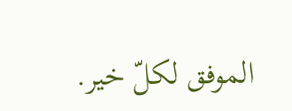الموفق لكلّ خير.